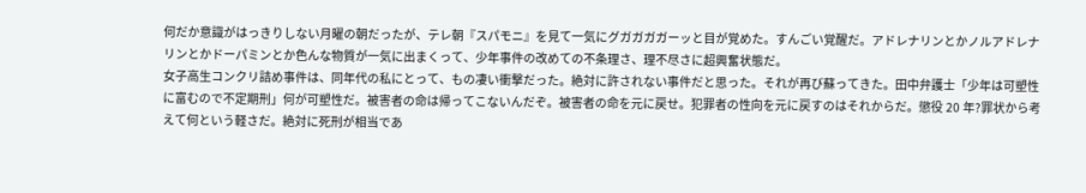何だか意識がはっきりしない月曜の朝だったが、テレ朝『スパモニ』を見て一気にグガガガガーッと目が覚めた。すんごい覚醒だ。アドレナリンとかノルアドレナリンとかドーパミンとか色んな物質が一気に出まくって、少年事件の改めての不条理さ、理不尽さに超興奮状態だ。
女子高生コンクリ詰め事件は、同年代の私にとって、もの凄い衝撃だった。絶対に許されない事件だと思った。それが再び蘇ってきた。田中弁護士「少年は可塑性に富むので不定期刑」何が可塑性だ。被害者の命は帰ってこないんだぞ。被害者の命を元に戻せ。犯罪者の性向を元に戻すのはそれからだ。懲役 20 年?罪状から考えて何という軽さだ。絶対に死刑が相当であ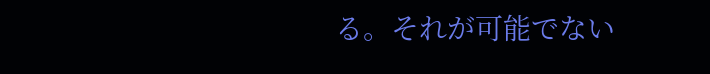る。それが可能でない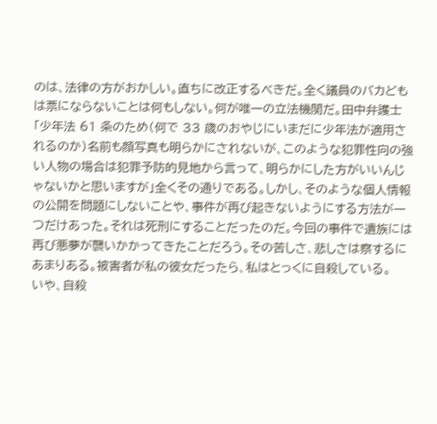のは、法律の方がおかしい。直ちに改正するべきだ。全く議員のバカどもは票にならないことは何もしない。何が唯一の立法機関だ。田中弁護士「少年法 61 条のため(何で 33 歳のおやじにいまだに少年法が適用されるのか)名前も顔写真も明らかにされないが、このような犯罪性向の強い人物の場合は犯罪予防的見地から言って、明らかにした方がいいんじゃないかと思いますが」全くその通りである。しかし、そのような個人情報の公開を問題にしないことや、事件が再び起きないようにする方法が一つだけあった。それは死刑にすることだったのだ。今回の事件で遺族には再び悪夢が襲いかかってきたことだろう。その苦しさ、悲しさは察するにあまりある。被害者が私の彼女だったら、私はとっくに自殺している。
いや、自殺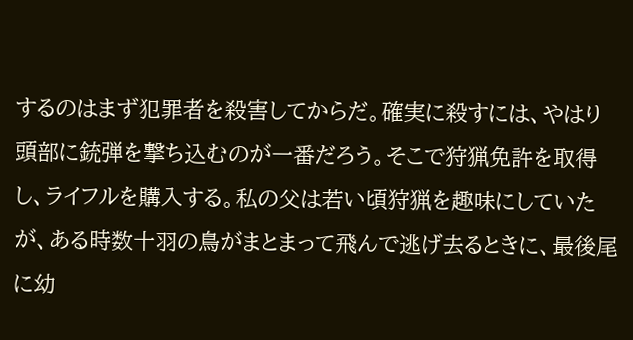するのはまず犯罪者を殺害してからだ。確実に殺すには、やはり頭部に銃弾を撃ち込むのが一番だろう。そこで狩猟免許を取得し、ライフルを購入する。私の父は若い頃狩猟を趣味にしていたが、ある時数十羽の鳥がまとまって飛んで逃げ去るときに、最後尾に幼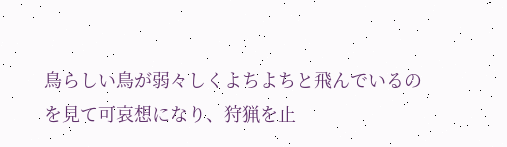鳥らしい鳥が弱々しくよちよちと飛んでいるのを見て可哀想になり、狩猟を止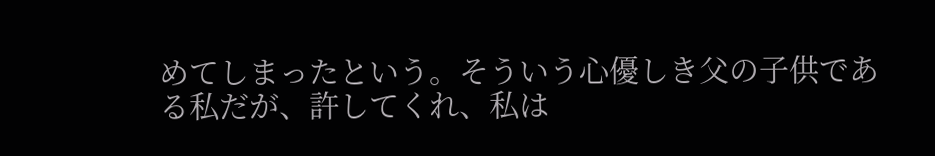めてしまったという。そういう心優しき父の子供である私だが、許してくれ、私は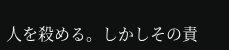人を殺める。しかしその責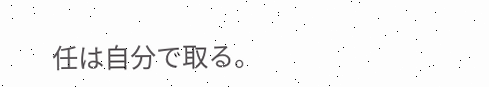任は自分で取る。